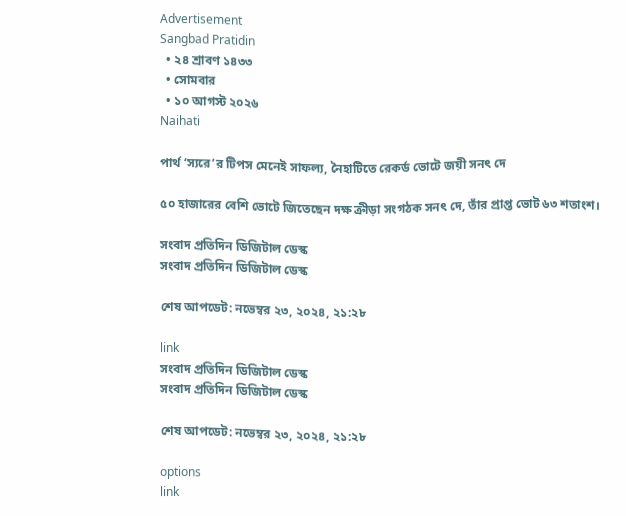Advertisement
Sangbad Pratidin
  • ২৪ শ্রাবণ ১৪৩৩
  • সোমবার
  • ১০ আগস্ট ২০২৬
Naihati

পার্থ ‘স্যরে’র টিপস মেনেই সাফল্য, নৈহাটিতে রেকর্ড ভোটে জয়ী সনৎ দে

৫০ হাজারের বেশি ভোটে জিতেছেন দক্ষ ক্রীড়া সংগঠক সনৎ দে, তাঁর প্রাপ্ত ভোট ৬৩ শতাংশ।

সংবাদ প্রতিদিন ডিজিটাল ডেস্ক
সংবাদ প্রতিদিন ডিজিটাল ডেস্ক

শেষ আপডেট: নভেম্বর ২৩, ২০২৪, ২১:২৮

link
সংবাদ প্রতিদিন ডিজিটাল ডেস্ক
সংবাদ প্রতিদিন ডিজিটাল ডেস্ক

শেষ আপডেট: নভেম্বর ২৩, ২০২৪, ২১:২৮

options
link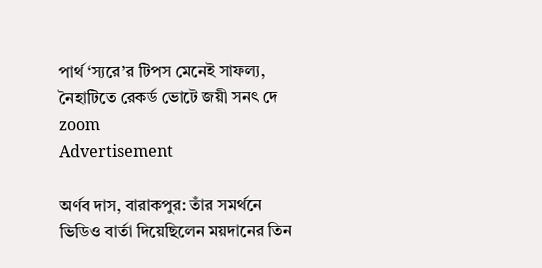পার্থ ‘স্যরে’র টিপস মেনেই সাফল্য, নৈহাটিতে রেকর্ড ভোটে জয়ী সনৎ দে zoom
Advertisement

অর্ণব দাস, বারাকপুর: তাঁর সমর্থনে ভিডিও বার্তা দিয়েছিলেন ময়দানের তিন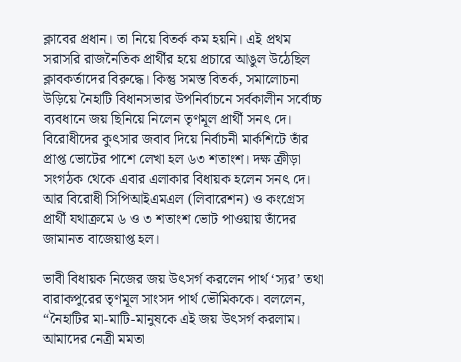ক্লাবের প্রধান। তা নিয়ে বিতর্ক কম হয়নি। এই প্রথম সরাসরি রাজনৈতিক প্রার্থীর হয়ে প্রচারে আঙুল উঠেছিল ক্লাবকর্তাদের বিরুদ্ধে। কিন্তু সমস্ত বিতর্ক, সমালোচনা উড়িয়ে নৈহাটি বিধানসভার উপনির্বাচনে সর্বকালীন সর্বোচ্চ ব্যবধানে জয় ছিনিয়ে নিলেন তৃণমূল প্রার্থী সনৎ দে। বিরোধীদের কুৎসার জবাব দিয়ে নির্বাচনী মার্কশিটে তাঁর প্রাপ্ত ভোটের পাশে লেখা হল ৬৩ শতাংশ। দক্ষ ক্রীড়া সংগঠক থেকে এবার এলাকার বিধায়ক হলেন সনৎ দে। আর বিরোধী সিপিআইএমএল (লিবারেশন) ও কংগ্রেস প্রার্থী যথাক্রমে ৬ ও ৩ শতাংশ ভোট পাওয়ায় তাঁদের জামানত বাজেয়াপ্ত হল।

ভাবী বিধায়ক নিজের জয় উৎসর্গ করলেন পার্থ ‘স্যর’ তথা বারাকপুরের তৃণমূল সাংসদ পার্থ ভৌমিককে। বললেন, “নৈহাটির মা-মাটি-মানুষকে এই জয় উৎসর্গ করলাম। আমাদের নেত্রী মমতা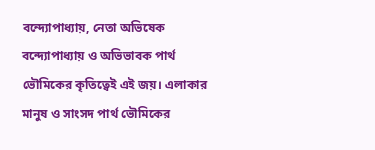বন্দ্যোপাধ্যায়, নেতা অভিষেক বন্দ্যোপাধ্যায় ও অভিভাবক পার্থ ভৌমিকের কৃতিত্বেই এই জয়। এলাকার মানুষ ও সাংসদ পার্থ ভৌমিকের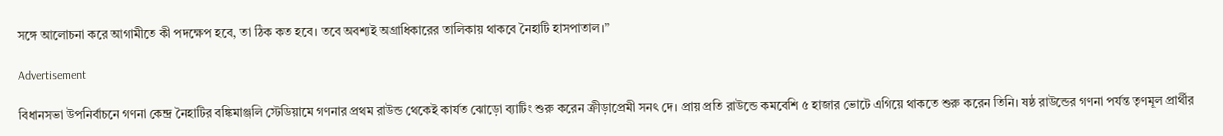সঙ্গে আলোচনা করে আগামীতে কী পদক্ষেপ হবে, তা ঠিক কত হবে। তবে অবশ্যই অগ্রাধিকারের তালিকায় থাকবে নৈহাটি হাসপাতাল।”

Advertisement

বিধানসভা উপনির্বাচনে গণনা কেন্দ্র নৈহাটির বঙ্কিমাঞ্জলি স্টেডিয়ামে গণনার প্রথম রাউন্ড থেকেই কার্যত ঝোড়ো ব্যাটিং শুরু করেন ক্রীড়াপ্রেমী সনৎ দে। প্রায় প্রতি রাউন্ডে কমবেশি ৫ হাজার ভোটে এগিয়ে থাকতে শুরু করেন তিনি। ষষ্ঠ রাউন্ডের গণনা পর্যন্ত তৃণমূল প্রার্থীর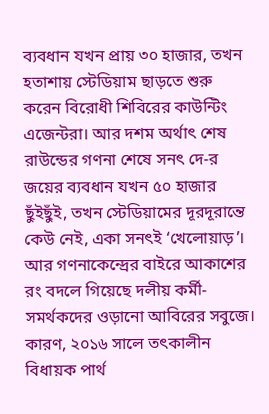ব্যবধান যখন প্রায় ৩০ হাজার, তখন হতাশায় স্টেডিয়াম ছাড়তে শুরু করেন বিরোধী শিবিরের কাউন্টিং এজেন্টরা। আর দশম অর্থাৎ শেষ রাউন্ডের গণনা শেষে সনৎ দে-র জয়ের ব্যবধান যখন ৫০ হাজার ছুঁইছুঁই, তখন স্টেডিয়ামের দূরদূরান্তে কেউ নেই, একা সনৎই ‘খেলোয়াড়’। আর গণনাকেন্দ্রের বাইরে আকাশের রং বদলে গিয়েছে দলীয় কর্মী-সমর্থকদের ওড়ানো আবিরের সবুজে। কারণ, ২০১৬ সালে তৎকালীন বিধায়ক পার্থ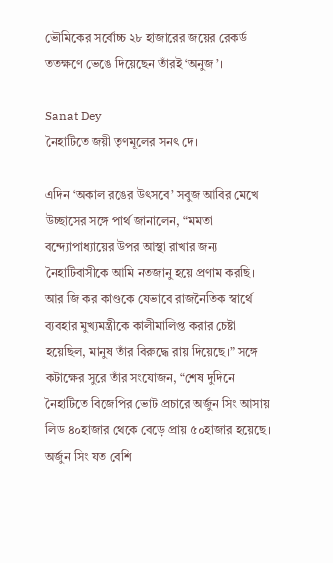ভৌমিকের সর্বোচ্চ ২৮ হাজারের জয়ের রেকর্ড ততক্ষণে ভেঙে দিয়েছেন তাঁরই ‘অনুজ’।

Sanat Dey
নৈহাটিতে জয়ী তৃণমূলের সনৎ দে।

এদিন ‘অকাল রঙের উৎসবে’ সবুজ আবির মেখে উচ্ছাসের সঙ্গে পার্থ জানালেন, “মমতা বন্দ্যোপাধ্যায়ের উপর আস্থা রাখার জন্য নৈহাটিবাসীকে আমি নতজানু হয়ে প্রণাম করছি। আর জি কর কাণ্ডকে যেভাবে রাজনৈতিক স্বার্থে ব্যবহার মুখ্যমন্ত্রীকে কালীমালিপ্ত করার চেষ্টা হয়েছিল, মানুষ তাঁর বিরুদ্ধে রায় দিয়েছে।” সঙ্গে কটাক্ষের সুরে তাঁর সংযোজন, “শেষ দুদিনে নৈহাটিতে বিজেপির ভোট প্রচারে অর্জুন সিং আসায় লিড ৪০হাজার থেকে বেড়ে প্রায় ৫০হাজার হয়েছে। অর্জুন সিং যত বেশি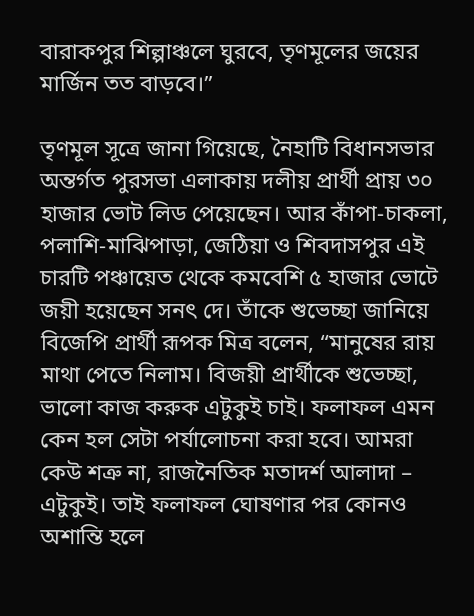বারাকপুর শিল্পাঞ্চলে ঘুরবে, তৃণমূলের জয়ের মার্জিন তত বাড়বে।”

তৃণমূল সূত্রে জানা গিয়েছে, নৈহাটি বিধানসভার অন্তর্গত পুরসভা এলাকায় দলীয় প্রার্থী প্রায় ৩০ হাজার ভোট লিড পেয়েছেন। আর কাঁপা-চাকলা, পলাশি-মাঝিপাড়া, জেঠিয়া ও শিবদাসপুর এই চারটি পঞ্চায়েত থেকে কমবেশি ৫ হাজার ভোটে জয়ী হয়েছেন সনৎ দে। তাঁকে শুভেচ্ছা জানিয়ে বিজেপি প্রার্থী রূপক মিত্র বলেন, “মানুষের রায় মাথা পেতে নিলাম। বিজয়ী প্রার্থীকে শুভেচ্ছা, ভালো কাজ করুক এটুকুই চাই। ফলাফল এমন কেন হল সেটা পর্যালোচনা করা হবে। আমরা কেউ শত্রু না, রাজনৈতিক মতাদর্শ আলাদা – এটুকুই। তাই ফলাফল ঘোষণার পর কোনও অশান্তি হলে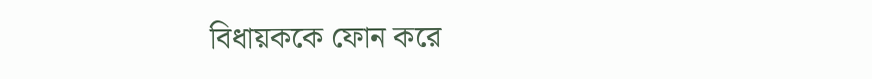বিধায়ককে ফোন করে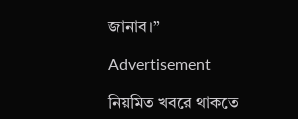জানাব।”

Advertisement

নিয়মিত খবরে থাকতে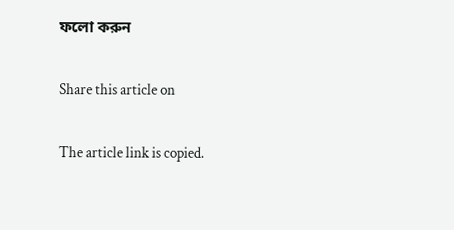ফলো করুন

Share this article on

The article link is copied.